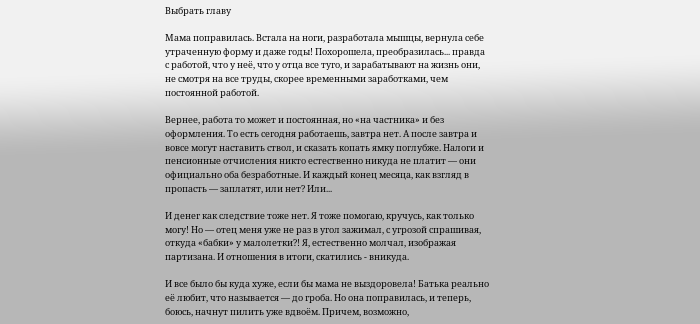Выбрать главу

Мама поправилась. Встала на ноги, разработала мышцы, вернула себе утраченную форму и даже годы! Похорошела, преобразилась... правда с работой, что у неё, что у отца все туго, и зарабатывают на жизнь они, не смотря на все труды, скорее временными заработками, чем постоянной работой.

Вернее, работа то может и постоянная, но «на частника» и без оформления. То есть сегодня работаешь, завтра нет. А после завтра и вовсе могут наставить ствол, и сказать копать ямку поглубже. Налоги и пенсионные отчисления никто естественно никуда не платит — они официально оба безработные. И каждый конец месяца, как взгляд в пропасть — заплатят, или нет? Или...

И денег как следствие тоже нет. Я тоже помогаю, кручусь, как только могу! Но — отец меня уже не раз в угол зажимал, с угрозой спрашивая, откуда «бабки» у малолетки?! Я, естественно молчал, изображая партизана. И отношения в итоги, скатились - вникуда.

И все было бы куда хуже, если бы мама не выздоровела! Батька реально её любит, что называется — до гроба. Но она поправилась, и теперь, боюсь, начнут пилить уже вдвоём. Причем, возможно,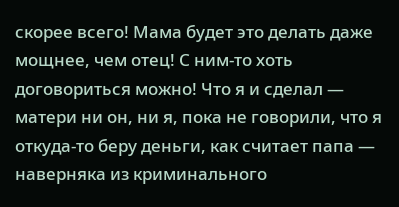скорее всего! Мама будет это делать даже мощнее, чем отец! С ним-то хоть договориться можно! Что я и сделал — матери ни он, ни я, пока не говорили, что я откуда-то беру деньги, как считает папа — наверняка из криминального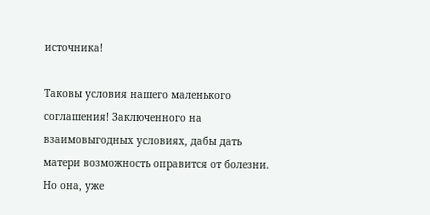источника!

Таковы условия нашего маленького соглашения! Заключенного на взаимовыгодных условиях, дабы дать матери возможность оправится от болезни. Но она, уже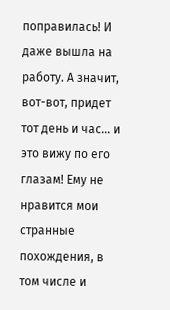поправилась! И даже вышла на работу. А значит, вот-вот, придет тот день и час... и это вижу по его глазам! Ему не нравится мои странные похождения, в том числе и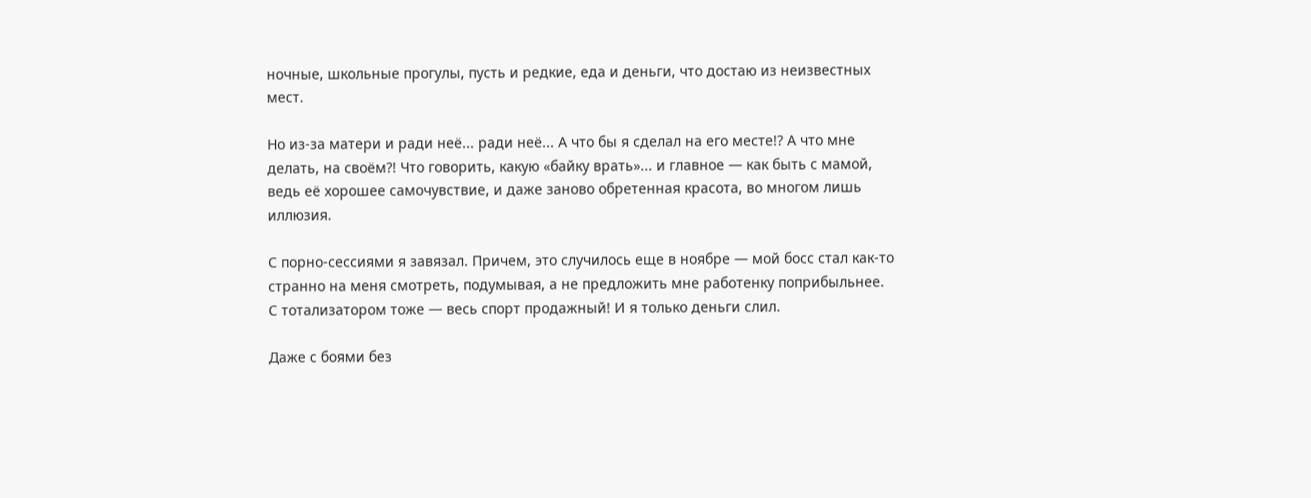ночные, школьные прогулы, пусть и редкие, еда и деньги, что достаю из неизвестных мест.

Но из-за матери и ради неё... ради неё... А что бы я сделал на его месте!? А что мне делать, на своём?! Что говорить, какую «байку врать»... и главное — как быть с мамой, ведь её хорошее самочувствие, и даже заново обретенная красота, во многом лишь иллюзия.

С порно-сессиями я завязал. Причем, это случилось еще в ноябре — мой босс стал как-то странно на меня смотреть, подумывая, а не предложить мне работенку поприбыльнее. С тотализатором тоже — весь спорт продажный! И я только деньги слил.

Даже с боями без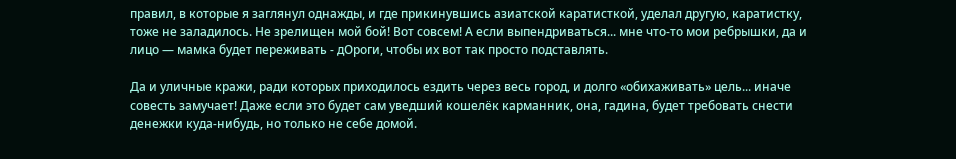правил, в которые я заглянул однажды, и где прикинувшись азиатской каратисткой, уделал другую, каратистку, тоже не заладилось. Не зрелищен мой бой! Вот совсем! А если выпендриваться... мне что-то мои ребрышки, да и лицо — мамка будет переживать - дОроги, чтобы их вот так просто подставлять.

Да и уличные кражи, ради которых приходилось ездить через весь город, и долго «обихаживать» цель... иначе совесть замучает! Даже если это будет сам уведший кошелёк карманник, она, гадина, будет требовать снести денежки куда-нибудь, но только не себе домой.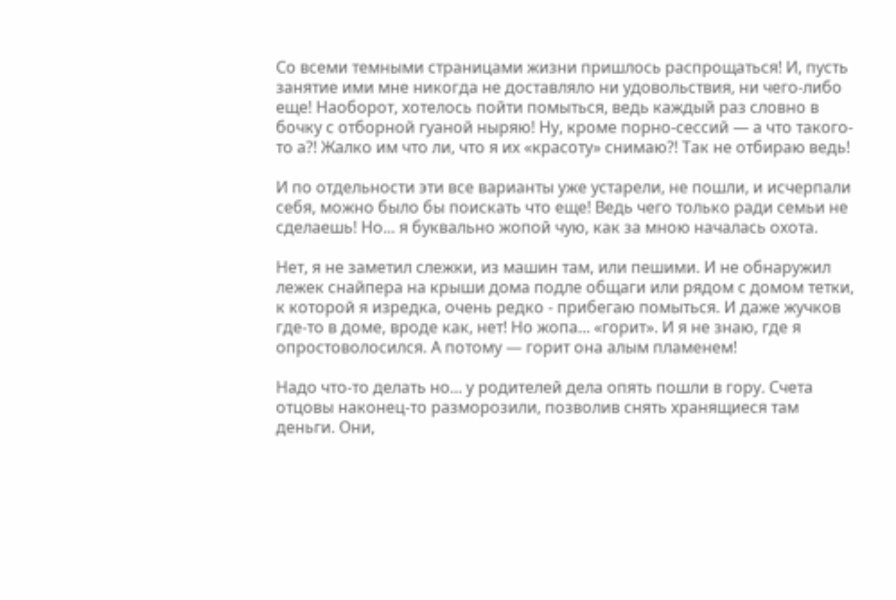Со всеми темными страницами жизни пришлось распрощаться! И, пусть занятие ими мне никогда не доставляло ни удовольствия, ни чего-либо еще! Наоборот, хотелось пойти помыться, ведь каждый раз словно в бочку с отборной гуаной ныряю! Ну, кроме порно-сессий — а что такого-то а?! Жалко им что ли, что я их «красоту» снимаю?! Так не отбираю ведь!

И по отдельности эти все варианты уже устарели, не пошли, и исчерпали себя, можно было бы поискать что еще! Ведь чего только ради семьи не сделаешь! Но... я буквально жопой чую, как за мною началась охота.

Нет, я не заметил слежки, из машин там, или пешими. И не обнаружил лежек снайпера на крыши дома подле общаги или рядом с домом тетки, к которой я изредка, очень редко - прибегаю помыться. И даже жучков где-то в доме, вроде как, нет! Но жопа... «горит». И я не знаю, где я опростоволосился. А потому — горит она алым пламенем!

Надо что-то делать но... у родителей дела опять пошли в гору. Счета отцовы наконец-то разморозили, позволив снять хранящиеся там деньги. Они,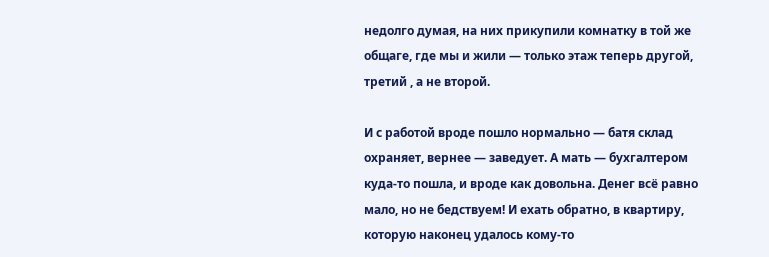недолго думая, на них прикупили комнатку в той же общаге, где мы и жили — только этаж теперь другой, третий , а не второй.

И с работой вроде пошло нормально — батя склад охраняет, вернее — заведует. А мать — бухгалтером куда-то пошла, и вроде как довольна. Денег всё равно мало, но не бедствуем! И ехать обратно, в квартиру, которую наконец удалось кому-то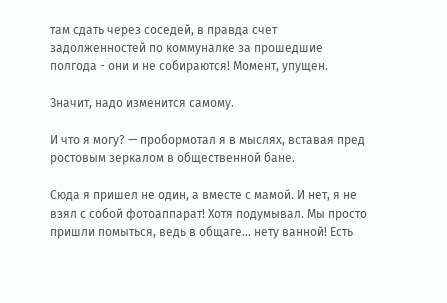там сдать через соседей, в правда счет задолженностей по коммуналке за прошедшие полгода - они и не собираются! Момент, упущен.

Значит, надо изменится самому.

И что я могу? — пробормотал я в мыслях, вставая пред ростовым зеркалом в общественной бане.

Сюда я пришел не один, а вместе с мамой. И нет, я не взял с собой фотоаппарат! Хотя подумывал. Мы просто пришли помыться, ведь в общаге... нету ванной! Есть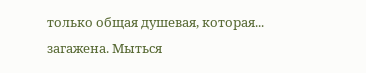только общая душевая, которая... загажена. Мыться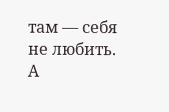там — себя не любить. А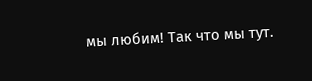мы любим! Так что мы тут.